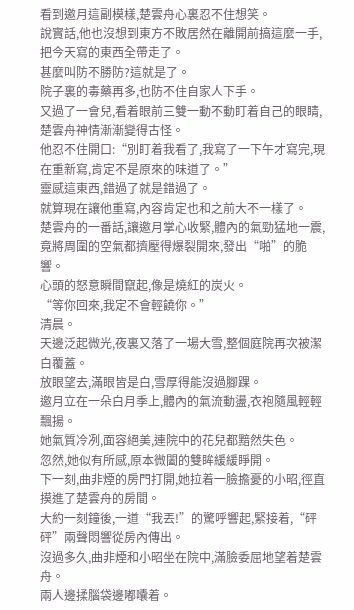看到邀月這副模樣,楚雲舟心裏忍不住想笑。
說實話,他也沒想到東方不敗居然在離開前搞這麼一手,把今天寫的東西全帶走了。
甚麼叫防不勝防?這就是了。
院子裏的毒藥再多,也防不住自家人下手。
又過了一會兒,看着眼前三雙一動不動盯着自己的眼睛,楚雲舟神情漸漸變得古怪。
他忍不住開口:“別盯着我看了,我寫了一下午才寫完,現在重新寫,肯定不是原來的味道了。”
靈感這東西,錯過了就是錯過了。
就算現在讓他重寫,內容肯定也和之前大不一樣了。
楚雲舟的一番話,讓邀月掌心收緊,體內的氣勁猛地一震,竟將周圍的空氣都擠壓得爆裂開來,發出“啪”的脆響。
心頭的怒意瞬間竄起,像是燒紅的炭火。
“等你回來,我定不會輕饒你。”
清晨。
天邊泛起微光,夜裏又落了一場大雪,整個庭院再次被潔白覆蓋。
放眼望去,滿眼皆是白,雪厚得能沒過腳踝。
邀月立在一朵白月季上,體內的氣流動盪,衣袍隨風輕輕飄揚。
她氣質冷冽,面容絕美,連院中的花兒都黯然失色。
忽然,她似有所感,原本微闔的雙眸緩緩睜開。
下一刻,曲非煙的房門打開,她拉着一臉擔憂的小昭,徑直摸進了楚雲舟的房間。
大約一刻鐘後,一道“我丟!”的驚呼響起,緊接着,“砰砰”兩聲悶響從房內傳出。
沒過多久,曲非煙和小昭坐在院中,滿臉委屈地望着楚雲舟。
兩人邊揉腦袋邊嘟囔着。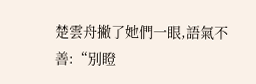楚雲舟撇了她們一眼,語氣不善:“別瞪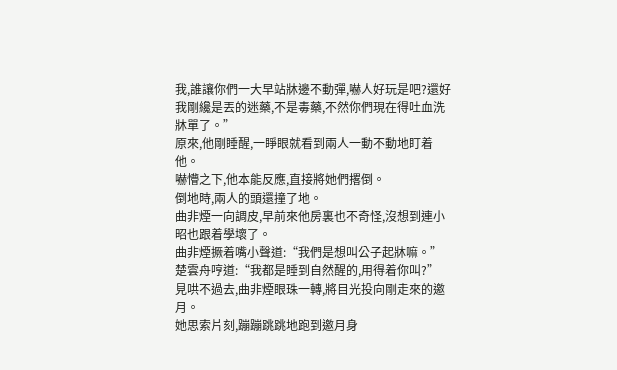我,誰讓你們一大早站牀邊不動彈,嚇人好玩是吧?還好我剛纔是丟的迷藥,不是毒藥,不然你們現在得吐血洗牀單了。”
原來,他剛睡醒,一睜眼就看到兩人一動不動地盯着他。
嚇懵之下,他本能反應,直接將她們撂倒。
倒地時,兩人的頭還撞了地。
曲非煙一向調皮,早前來他房裏也不奇怪,沒想到連小昭也跟着學壞了。
曲非煙撅着嘴小聲道:“我們是想叫公子起牀嘛。”
楚雲舟哼道:“我都是睡到自然醒的,用得着你叫?”
見哄不過去,曲非煙眼珠一轉,將目光投向剛走來的邀月。
她思索片刻,蹦蹦跳跳地跑到邀月身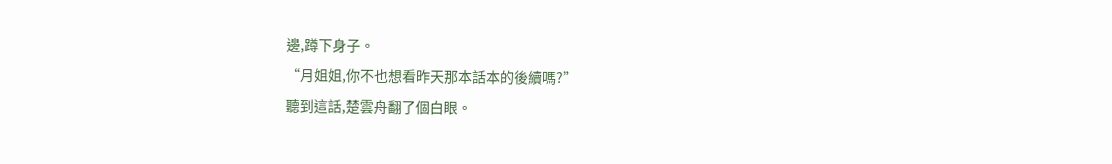邊,蹲下身子。
“月姐姐,你不也想看昨天那本話本的後續嗎?”
聽到這話,楚雲舟翻了個白眼。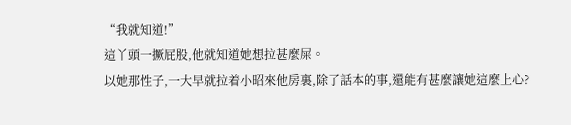“我就知道!”
這丫頭一撅屁股,他就知道她想拉甚麼屎。
以她那性子,一大早就拉着小昭來他房裏,除了話本的事,還能有甚麼讓她這麼上心?